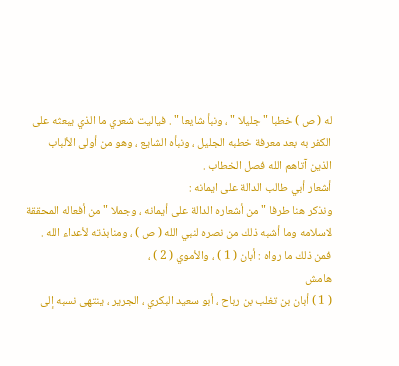له ( ص ) خطبا " جليلا " ، ونبأ شايعا " . فياليت شعري ما الذي يبعثه على
الكفر به بعد معرفة خطبه الجليل ، ونبأه الشايع ، وهو من أولى الألباب
الذين آتاهم الله فصل الخطاب .
أشعار أبي طالب الدالة على ايمانه :
ونذكر هنا طرفا " من أشعاره الدالة على أيمانه ، وجملا " من أفعاله المحققة
لاسلامه وما أشبه ذلك من نصره لنبي الله ( ص ) ، ومنابذته لأعداء الله .
فمن ذلك ما رواه : أبان ( 1 ) ، والأموي ( 2 ) ،
هامش
( 1 ) أبان بن تغلب بن رباح ، أبو سعيد البكري ، الجرير ، ينتهى نسبه إلى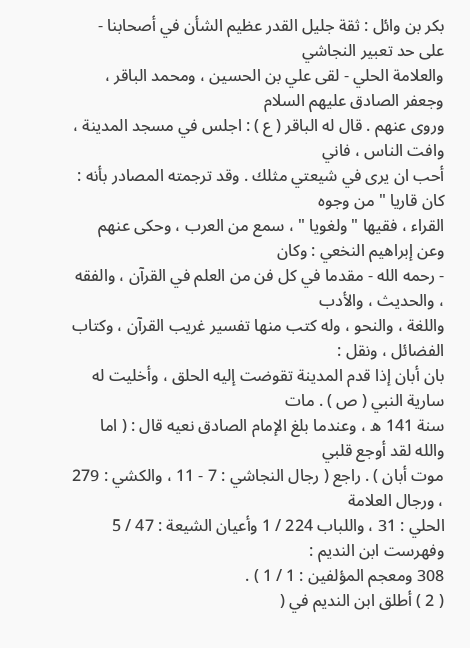بكر بن وائل : ثقة جليل القدر عظيم الشأن في أصحابنا - على حد تعبير النجاشي
والعلامة الحلي - لقى علي بن الحسين ، ومحمد الباقر ، وجعفر الصادق عليهم السلام
وروى عنهم . قال له الباقر ( ع ) : اجلس في مسجد المدينة ، وافت الناس ، فاني
أحب ان يرى في شيعتي مثلك . وقد ترجمته المصادر بأنه : كان قاريا " من وجوه
القراء ، فقيها " ولغويا " ، سمع من العرب ، وحكى عنهم وعن إبراهيم النخعي : وكان
- رحمه الله - مقدما في كل فن من العلم في القرآن ، والفقه ، والحديث ، والأدب
واللغة ، والنحو ، وله كتب منها تفسير غريب القرآن ، وكتاب الفضائل ، ونقل :
بان أبان إذا قدم المدينة تقوضت إليه الحلق ، وأخليت له سارية النبي ( ص ) . مات
سنة 141 ه ، وعندما بلغ الإمام الصادق نعيه قال : ( اما والله لقد أوجع قلبي
موت أبان ) . راجع ( رجال النجاشي : 7 - 11 ، والكشي : 279 ، ورجال العلامة
الحلي : 31 ، واللباب 224 / 1 وأعيان الشيعة : 47 / 5 وفهرست ابن النديم :
308 ومعجم المؤلفين : 1 / 1 ) .
( 2 ) أطلق ابن النديم في (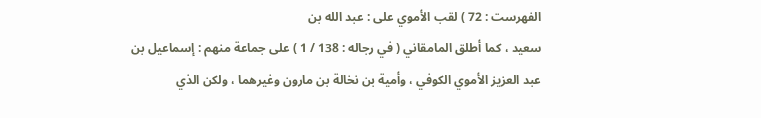الفهرست : 72 ) لقب الأموي على : عبد الله بن
سعيد ، كما أطلق المامقاني ( في رجاله : 138 / 1 ) على جماعة منهم : إسماعيل بن
عبد العزيز الأموي الكوفي ، وأمية بن نخالة بن مارون وغيرهما ، ولكن الذي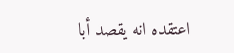اعتقده انه يقصد أبا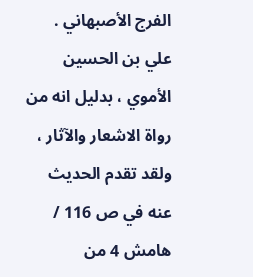الفرج الأصبهاني . علي بن الحسين الأموي ، بدليل انه من
رواة الاشعار والآثار ، ولقد تقدم الحديث عنه في ص 116 / هامش 4 من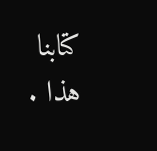كتابنا هذا .